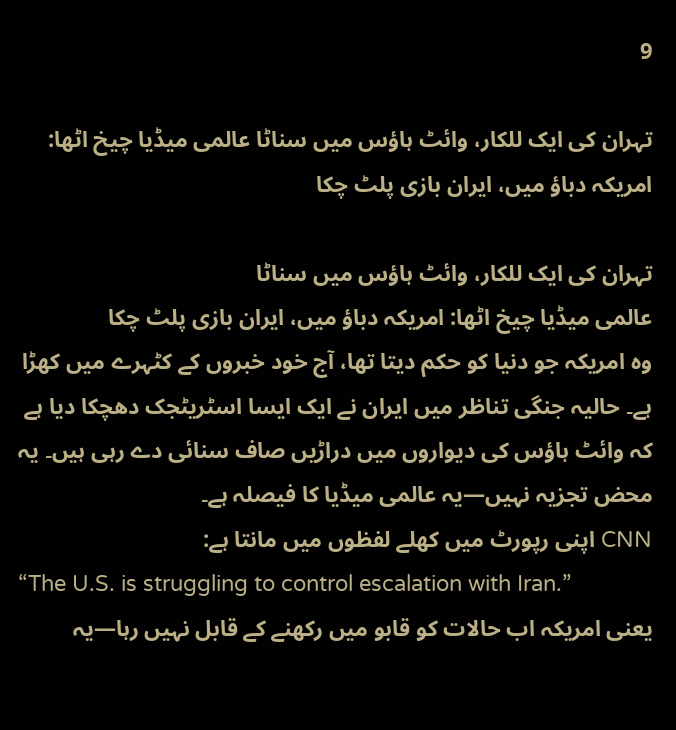9

تہران کی ایک للکار، وائٹ ہاؤس میں سناٹا عالمی میڈیا چیخ اٹھا: امریکہ دباؤ میں، ایران بازی پلٹ چکا

تہران کی ایک للکار، وائٹ ہاؤس میں سناٹا
عالمی میڈیا چیخ اٹھا: امریکہ دباؤ میں، ایران بازی پلٹ چکا
وہ امریکہ جو دنیا کو حکم دیتا تھا، آج خود خبروں کے کٹہرے میں کھڑا ہے۔ حالیہ جنگی تناظر میں ایران نے ایک ایسا اسٹریٹجک دھچکا دیا ہے کہ وائٹ ہاؤس کی دیواروں میں دراڑیں صاف سنائی دے رہی ہیں۔ یہ محض تجزیہ نہیں—یہ عالمی میڈیا کا فیصلہ ہے۔
CNN اپنی رپورٹ میں کھلے لفظوں میں مانتا ہے:
“The U.S. is struggling to control escalation with Iran.”
یعنی امریکہ اب حالات کو قابو میں رکھنے کے قابل نہیں رہا—یہ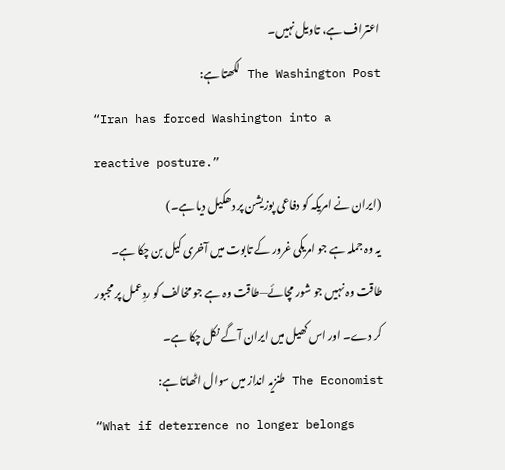اعتراف ہے، تاویل نہیں۔
The Washington Post لکھتا ہے:
“Iran has forced Washington into a reactive posture.”
(ایران نے امریکہ کو دفاعی پوزیشن پر دھکیل دیا ہے۔)
یہ وہ جملہ ہے جو امریکی غرور کے تابوت میں آخری کیل بن چکا ہے۔ طاقت وہ نہیں جو شور مچائے—طاقت وہ ہے جو مخالف کو ردِعمل پر مجبور کر دے۔ اور اس کھیل میں ایران آگے نکل چکا ہے۔
The Economist طنزیہ انداز میں سوال اٹھاتا ہے:
“What if deterrence no longer belongs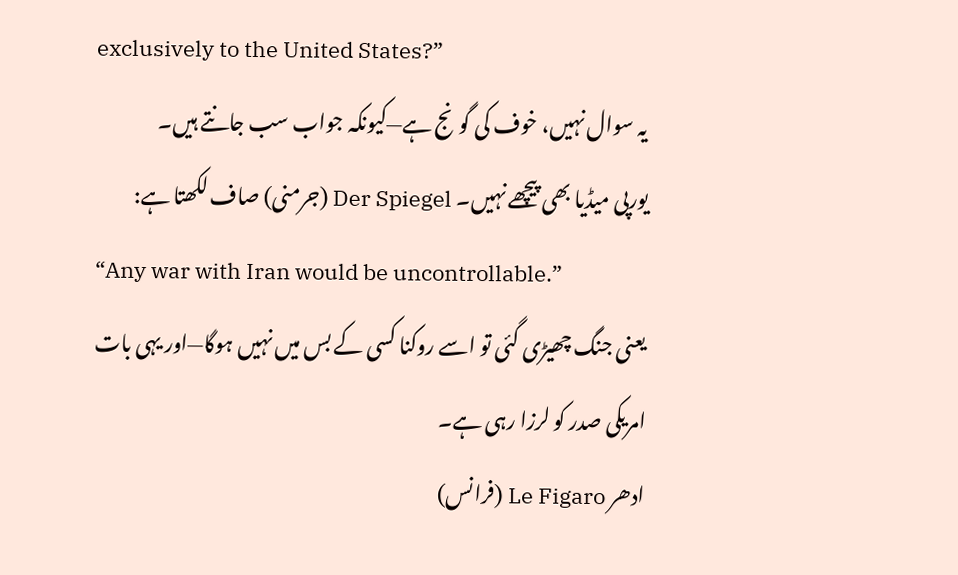exclusively to the United States?”
یہ سوال نہیں، خوف کی گونج ہے—کیونکہ جواب سب جانتے ہیں۔
یورپی میڈیا بھی پیچھے نہیں۔ Der Spiegel (جرمنی) صاف لکھتا ہے:
“Any war with Iran would be uncontrollable.”
یعنی جنگ چھیڑی گئی تو اسے روکنا کسی کے بس میں نہیں ہوگا—اور یہی بات امریکی صدر کو لرزا رہی ہے۔
ادھر Le Figaro (فرانس)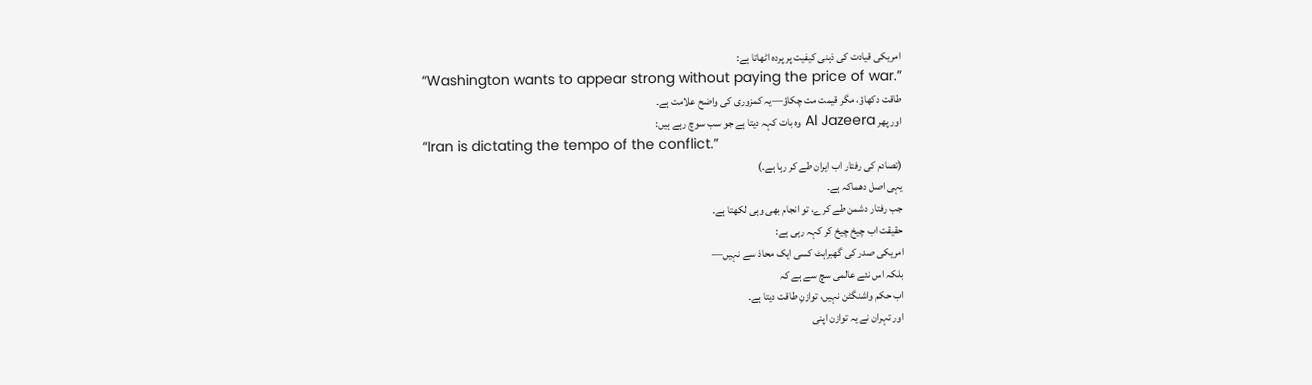امریکی قیادت کی ذہنی کیفیت پر پردہ اٹھاتا ہے:
“Washington wants to appear strong without paying the price of war.”
طاقت دکھاؤ، مگر قیمت مت چکاؤ—یہ کمزوری کی واضح علامت ہے۔
اور پھر Al Jazeera وہ بات کہہ دیتا ہے جو سب سوچ رہے ہیں:
“Iran is dictating the tempo of the conflict.”
(تصادم کی رفتار اب ایران طے کر رہا ہے۔)
یہی اصل دھماکہ ہے۔
جب رفتار دشمن طے کرے، تو انجام بھی وہی لکھتا ہے۔
حقیقت اب چیخ چیخ کر کہہ رہی ہے:
امریکی صدر کی گھبراہٹ کسی ایک محاذ سے نہیں—
بلکہ اس نئے عالمی سچ سے ہے کہ
اب حکم واشنگٹن نہیں، توازنِ طاقت دیتا ہے۔
اور تہران نے یہ توازن اپنی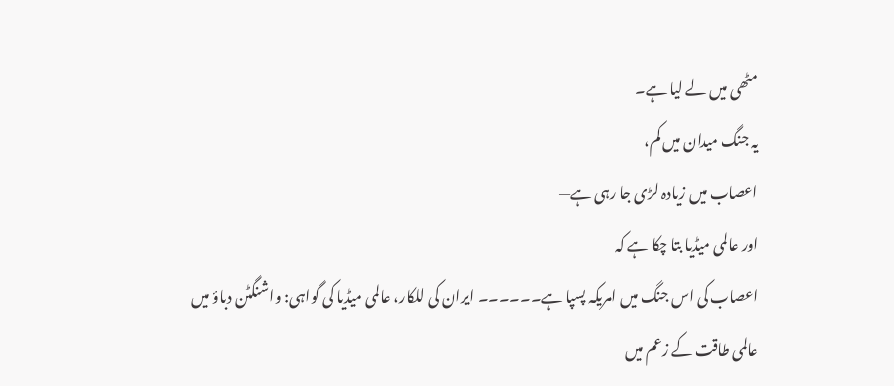مٹھی میں لے لیا ہے۔
یہ جنگ میدان میں کم،
اعصاب میں زیادہ لڑی جا رہی ہے—
اور عالمی میڈیا بتا چکا ہے کہ
اعصاب کی اس جنگ میں امریکہ پسپا ہے۔۔۔۔۔۔ ایران کی للکار، عالمی میڈیا کی گواہی: واشنگٹن دباؤ میں
عالمی طاقت کے زعم میں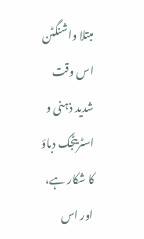مبتلا واشنگٹن اس وقت شدید ذہنی و اسٹریٹجک دباؤ کا شکار ہے، اور اس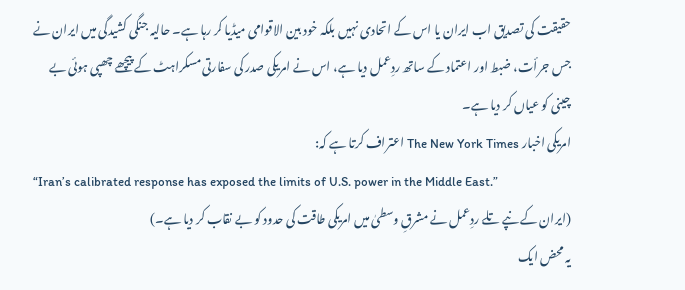حقیقت کی تصدیق اب ایران یا اس کے اتحادی نہیں بلکہ خود بین الاقوامی میڈیا کر رہا ہے۔ حالیہ جنگی کشیدگی میں ایران نے جس جرأت، ضبط اور اعتماد کے ساتھ ردِعمل دیا ہے، اس نے امریکی صدر کی سفارتی مسکراہٹ کے پیچھے چھپی ہوئی بے چینی کو عیاں کر دیا ہے۔
امریکی اخبار The New York Times اعتراف کرتا ہے کہ:
“Iran’s calibrated response has exposed the limits of U.S. power in the Middle East.”
(ایران کے نپے تلے ردِعمل نے مشرقِ وسطیٰ میں امریکی طاقت کی حدود کو بے نقاب کر دیا ہے۔)
یہ محض ایک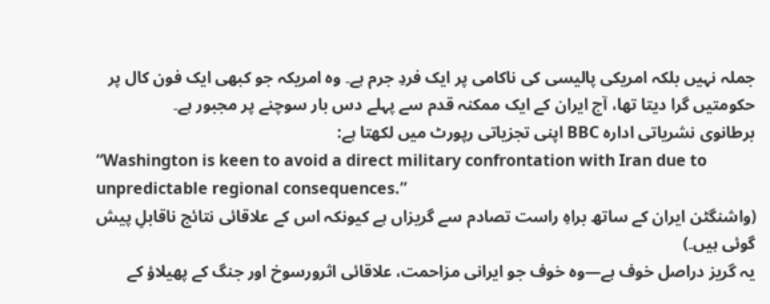جملہ نہیں بلکہ امریکی پالیسی کی ناکامی پر ایک فردِ جرم ہے۔ وہ امریکہ جو کبھی ایک فون کال پر حکومتیں گرا دیتا تھا، آج ایران کے ایک ممکنہ قدم سے پہلے دس بار سوچنے پر مجبور ہے۔
برطانوی نشریاتی ادارہ BBC اپنی تجزیاتی رپورٹ میں لکھتا ہے:
“Washington is keen to avoid a direct military confrontation with Iran due to unpredictable regional consequences.”
(واشنگٹن ایران کے ساتھ براہِ راست تصادم سے گریزاں ہے کیونکہ اس کے علاقائی نتائج ناقابلِ پیش گوئی ہیں۔)
یہ گریز دراصل خوف ہے—وہ خوف جو ایرانی مزاحمت، علاقائی اثرورسوخ اور جنگ کے پھیلاؤ کے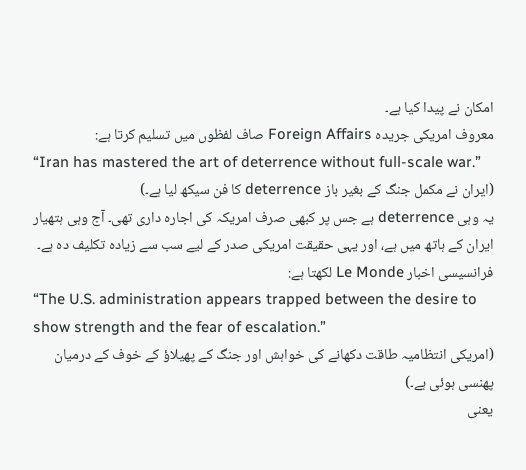امکان نے پیدا کیا ہے۔
معروف امریکی جریدہ Foreign Affairs صاف لفظوں میں تسلیم کرتا ہے:
“Iran has mastered the art of deterrence without full-scale war.”
(ایران نے مکمل جنگ کے بغیر باز deterrence کا فن سیکھ لیا ہے۔)
یہ وہی deterrence ہے جس پر کبھی صرف امریکہ کی اجارہ داری تھی۔ آج وہی ہتھیار ایران کے ہاتھ میں ہے، اور یہی حقیقت امریکی صدر کے لیے سب سے زیادہ تکلیف دہ ہے۔
فرانسیسی اخبار Le Monde لکھتا ہے:
“The U.S. administration appears trapped between the desire to show strength and the fear of escalation.”
(امریکی انتظامیہ طاقت دکھانے کی خواہش اور جنگ کے پھیلاؤ کے خوف کے درمیان پھنسی ہوئی ہے۔)
یعنی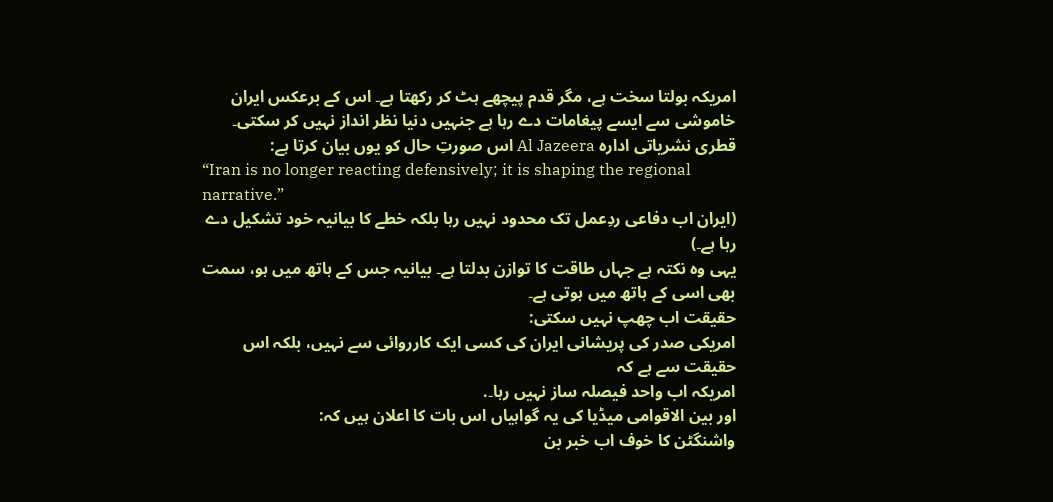امریکہ بولتا سخت ہے، مگر قدم پیچھے ہٹ کر رکھتا ہے۔ اس کے برعکس ایران خاموشی سے ایسے پیغامات دے رہا ہے جنہیں دنیا نظر انداز نہیں کر سکتی۔
قطری نشریاتی ادارہ Al Jazeera اس صورتِ حال کو یوں بیان کرتا ہے:
“Iran is no longer reacting defensively; it is shaping the regional narrative.”
(ایران اب دفاعی ردِعمل تک محدود نہیں رہا بلکہ خطے کا بیانیہ خود تشکیل دے رہا ہے۔)
یہی وہ نکتہ ہے جہاں طاقت کا توازن بدلتا ہے۔ بیانیہ جس کے ہاتھ میں ہو، سمت بھی اسی کے ہاتھ میں ہوتی ہے۔
حقیقت اب چھپ نہیں سکتی:
امریکی صدر کی پریشانی ایران کی کسی ایک کارروائی سے نہیں، بلکہ اس حقیقت سے ہے کہ
امریکہ اب واحد فیصلہ ساز نہیں رہا۔.
اور بین الاقوامی میڈیا کی یہ گواہیاں اس بات کا اعلان ہیں کہ:
واشنگٹن کا خوف اب خبر بن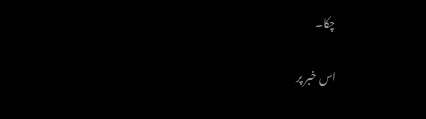چکا۔

اس خبر پر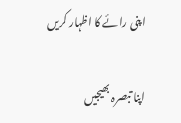اپنی رائے کا اظہار کریں

اپنا تبصرہ بھیجیں